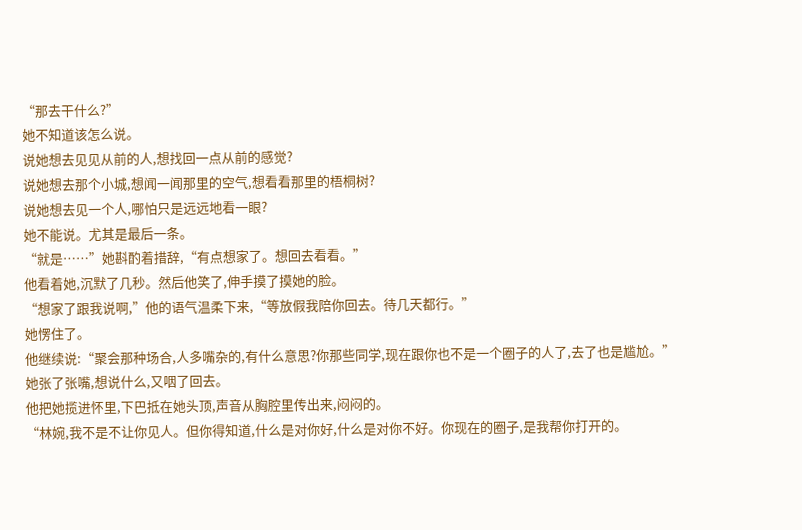“那去干什么?”
她不知道该怎么说。
说她想去见见从前的人,想找回一点从前的感觉?
说她想去那个小城,想闻一闻那里的空气,想看看那里的梧桐树?
说她想去见一个人,哪怕只是远远地看一眼?
她不能说。尤其是最后一条。
“就是……”她斟酌着措辞,“有点想家了。想回去看看。”
他看着她,沉默了几秒。然后他笑了,伸手摸了摸她的脸。
“想家了跟我说啊,”他的语气温柔下来,“等放假我陪你回去。待几天都行。”
她愣住了。
他继续说:“聚会那种场合,人多嘴杂的,有什么意思?你那些同学,现在跟你也不是一个圈子的人了,去了也是尴尬。”
她张了张嘴,想说什么,又咽了回去。
他把她揽进怀里,下巴抵在她头顶,声音从胸腔里传出来,闷闷的。
“林婉,我不是不让你见人。但你得知道,什么是对你好,什么是对你不好。你现在的圈子,是我帮你打开的。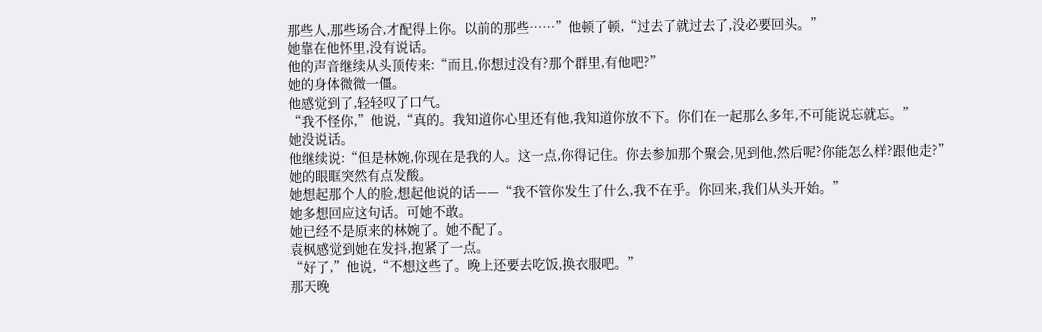那些人,那些场合,才配得上你。以前的那些……”他顿了顿,“过去了就过去了,没必要回头。”
她靠在他怀里,没有说话。
他的声音继续从头顶传来:“而且,你想过没有?那个群里,有他吧?”
她的身体微微一僵。
他感觉到了,轻轻叹了口气。
“我不怪你,”他说,“真的。我知道你心里还有他,我知道你放不下。你们在一起那么多年,不可能说忘就忘。”
她没说话。
他继续说:“但是林婉,你现在是我的人。这一点,你得记住。你去参加那个聚会,见到他,然后呢?你能怎么样?跟他走?”
她的眼眶突然有点发酸。
她想起那个人的脸,想起他说的话——“我不管你发生了什么,我不在乎。你回来,我们从头开始。”
她多想回应这句话。可她不敢。
她已经不是原来的林婉了。她不配了。
袁枫感觉到她在发抖,抱紧了一点。
“好了,”他说,“不想这些了。晚上还要去吃饭,换衣服吧。”
那天晚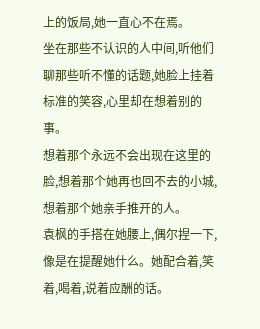上的饭局,她一直心不在焉。
坐在那些不认识的人中间,听他们聊那些听不懂的话题,她脸上挂着标准的笑容,心里却在想着别的事。
想着那个永远不会出现在这里的脸,想着那个她再也回不去的小城,想着那个她亲手推开的人。
袁枫的手搭在她腰上,偶尔捏一下,像是在提醒她什么。她配合着,笑着,喝着,说着应酬的话。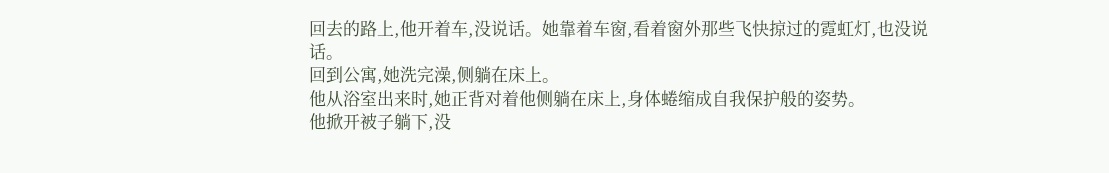回去的路上,他开着车,没说话。她靠着车窗,看着窗外那些飞快掠过的霓虹灯,也没说话。
回到公寓,她洗完澡,侧躺在床上。
他从浴室出来时,她正背对着他侧躺在床上,身体蜷缩成自我保护般的姿势。
他掀开被子躺下,没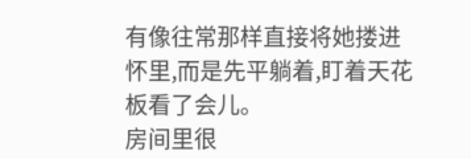有像往常那样直接将她搂进怀里,而是先平躺着,盯着天花板看了会儿。
房间里很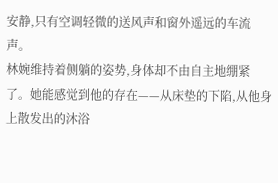安静,只有空调轻微的送风声和窗外遥远的车流声。
林婉维持着侧躺的姿势,身体却不由自主地绷紧了。她能感觉到他的存在——从床垫的下陷,从他身上散发出的沐浴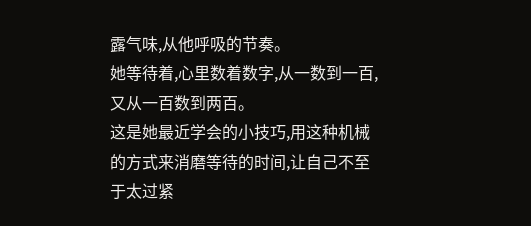露气味,从他呼吸的节奏。
她等待着,心里数着数字,从一数到一百,又从一百数到两百。
这是她最近学会的小技巧,用这种机械的方式来消磨等待的时间,让自己不至于太过紧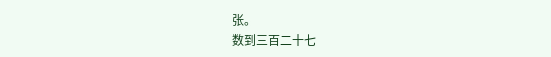张。
数到三百二十七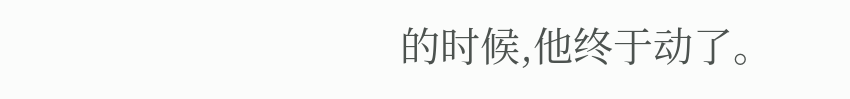的时候,他终于动了。